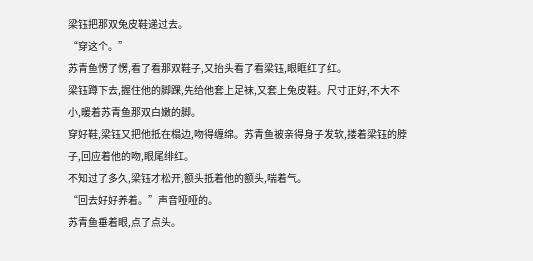梁钰把那双兔皮鞋递过去。
“穿这个。”
苏青鱼愣了愣,看了看那双鞋子,又抬头看了看梁钰,眼眶红了红。
梁钰蹲下去,握住他的脚踝,先给他套上足袜,又套上兔皮鞋。尺寸正好,不大不小,暖着苏青鱼那双白嫩的脚。
穿好鞋,梁钰又把他抵在榻边,吻得缠绵。苏青鱼被亲得身子发软,搂着梁钰的脖子,回应着他的吻,眼尾绯红。
不知过了多久,梁钰才松开,额头抵着他的额头,喘着气。
“回去好好养着。”声音哑哑的。
苏青鱼垂着眼,点了点头。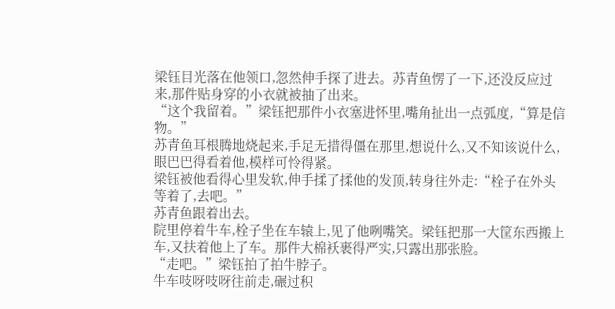梁钰目光落在他领口,忽然伸手探了进去。苏青鱼愣了一下,还没反应过来,那件贴身穿的小衣就被抽了出来。
“这个我留着。”梁钰把那件小衣塞进怀里,嘴角扯出一点弧度,“算是信物。”
苏青鱼耳根腾地烧起来,手足无措得僵在那里,想说什么,又不知该说什么,眼巴巴得看着他,模样可怜得紧。
梁钰被他看得心里发软,伸手揉了揉他的发顶,转身往外走:“栓子在外头等着了,去吧。”
苏青鱼跟着出去。
院里停着牛车,栓子坐在车辕上,见了他咧嘴笑。梁钰把那一大筐东西搬上车,又扶着他上了车。那件大棉袄裹得严实,只露出那张脸。
“走吧。”梁钰拍了拍牛脖子。
牛车吱呀吱呀往前走,碾过积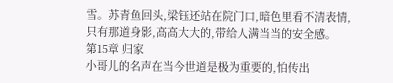雪。苏青鱼回头,梁钰还站在院门口,暗色里看不清表情,只有那道身影,高高大大的,带给人满当当的安全感。
第15章 归家
小哥儿的名声在当今世道是极为重要的,怕传出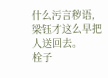什么污言秽语,梁钰才这么早把人送回去。
栓子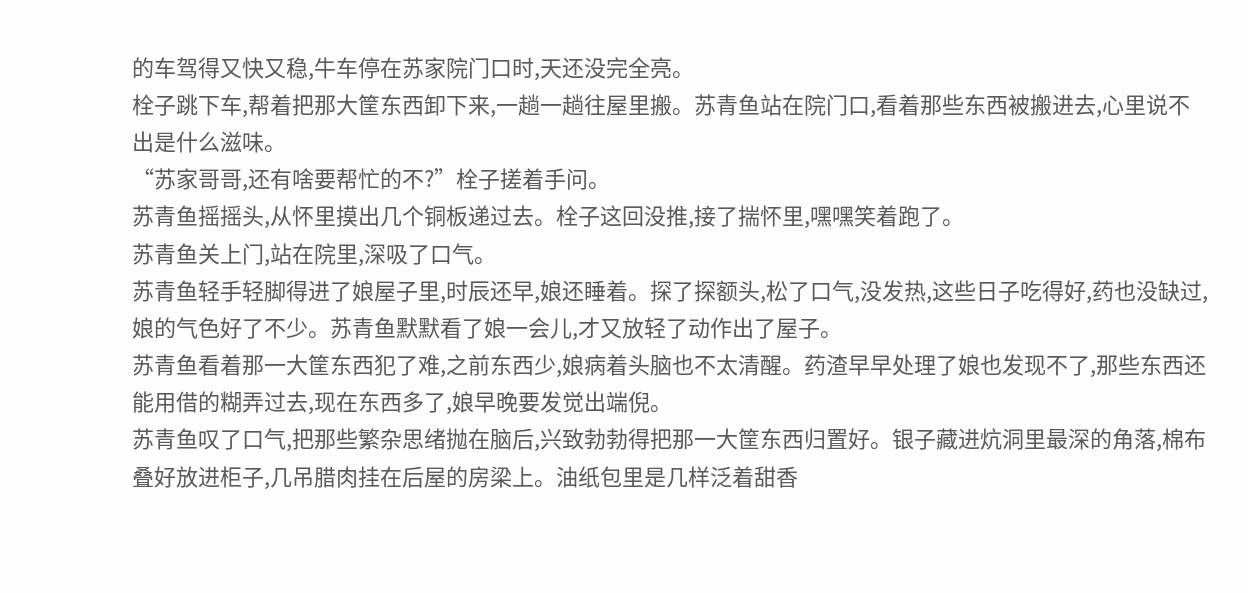的车驾得又快又稳,牛车停在苏家院门口时,天还没完全亮。
栓子跳下车,帮着把那大筐东西卸下来,一趟一趟往屋里搬。苏青鱼站在院门口,看着那些东西被搬进去,心里说不出是什么滋味。
“苏家哥哥,还有啥要帮忙的不?”栓子搓着手问。
苏青鱼摇摇头,从怀里摸出几个铜板递过去。栓子这回没推,接了揣怀里,嘿嘿笑着跑了。
苏青鱼关上门,站在院里,深吸了口气。
苏青鱼轻手轻脚得进了娘屋子里,时辰还早,娘还睡着。探了探额头,松了口气,没发热,这些日子吃得好,药也没缺过,娘的气色好了不少。苏青鱼默默看了娘一会儿,才又放轻了动作出了屋子。
苏青鱼看着那一大筐东西犯了难,之前东西少,娘病着头脑也不太清醒。药渣早早处理了娘也发现不了,那些东西还能用借的糊弄过去,现在东西多了,娘早晚要发觉出端倪。
苏青鱼叹了口气,把那些繁杂思绪抛在脑后,兴致勃勃得把那一大筐东西归置好。银子藏进炕洞里最深的角落,棉布叠好放进柜子,几吊腊肉挂在后屋的房梁上。油纸包里是几样泛着甜香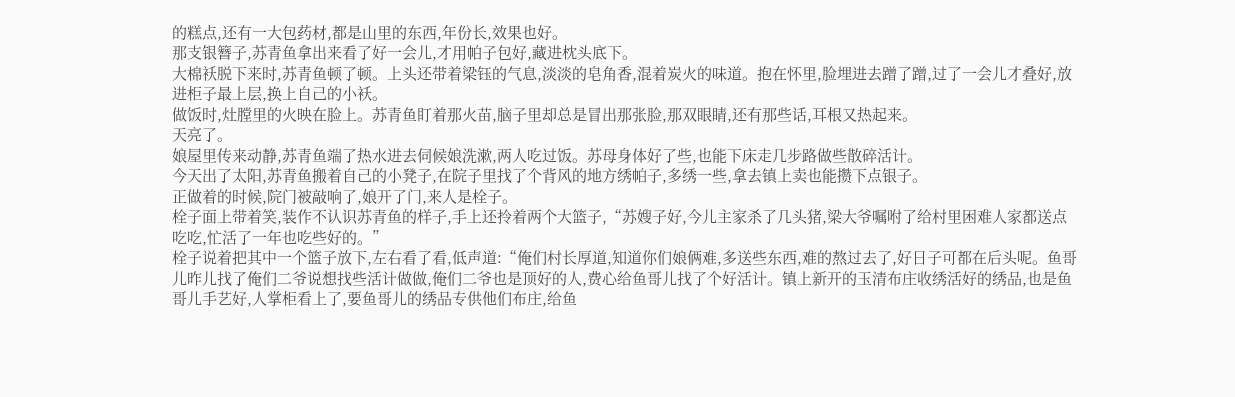的糕点,还有一大包药材,都是山里的东西,年份长,效果也好。
那支银簪子,苏青鱼拿出来看了好一会儿,才用帕子包好,藏进枕头底下。
大棉袄脱下来时,苏青鱼顿了顿。上头还带着梁钰的气息,淡淡的皂角香,混着炭火的味道。抱在怀里,脸埋进去蹭了蹭,过了一会儿才叠好,放进柜子最上层,换上自己的小袄。
做饭时,灶膛里的火映在脸上。苏青鱼盯着那火苗,脑子里却总是冒出那张脸,那双眼睛,还有那些话,耳根又热起来。
天亮了。
娘屋里传来动静,苏青鱼端了热水进去伺候娘洗漱,两人吃过饭。苏母身体好了些,也能下床走几步路做些散碎活计。
今天出了太阳,苏青鱼搬着自己的小凳子,在院子里找了个背风的地方绣帕子,多绣一些,拿去镇上卖也能攒下点银子。
正做着的时候,院门被敲响了,娘开了门,来人是栓子。
栓子面上带着笑,装作不认识苏青鱼的样子,手上还拎着两个大篮子,“苏嫂子好,今儿主家杀了几头猪,梁大爷嘱咐了给村里困难人家都送点吃吃,忙活了一年也吃些好的。”
栓子说着把其中一个篮子放下,左右看了看,低声道:“俺们村长厚道,知道你们娘俩难,多送些东西,难的熬过去了,好日子可都在后头呢。鱼哥儿昨儿找了俺们二爷说想找些活计做做,俺们二爷也是顶好的人,费心给鱼哥儿找了个好活计。镇上新开的玉清布庄收绣活好的绣品,也是鱼哥儿手艺好,人掌柜看上了,要鱼哥儿的绣品专供他们布庄,给鱼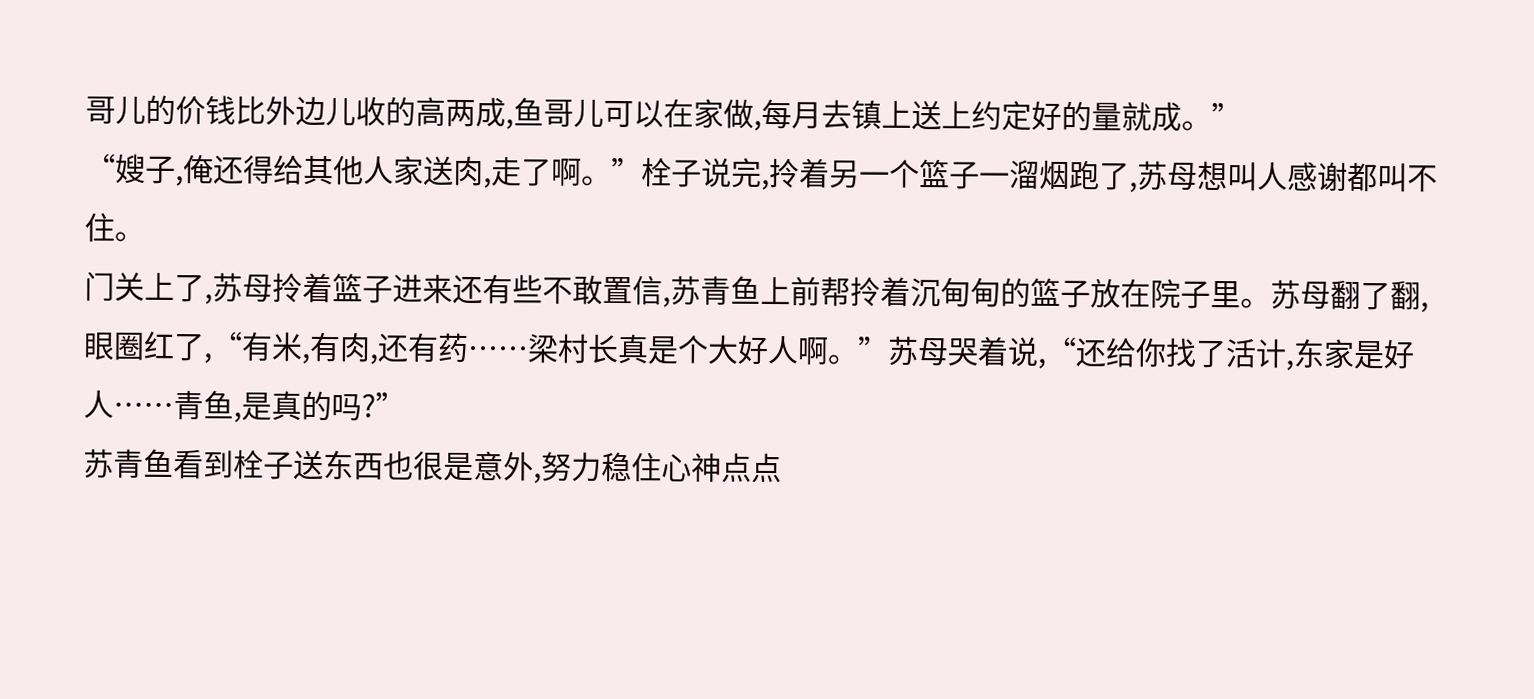哥儿的价钱比外边儿收的高两成,鱼哥儿可以在家做,每月去镇上送上约定好的量就成。”
“嫂子,俺还得给其他人家送肉,走了啊。”栓子说完,拎着另一个篮子一溜烟跑了,苏母想叫人感谢都叫不住。
门关上了,苏母拎着篮子进来还有些不敢置信,苏青鱼上前帮拎着沉甸甸的篮子放在院子里。苏母翻了翻,眼圈红了,“有米,有肉,还有药……梁村长真是个大好人啊。”苏母哭着说,“还给你找了活计,东家是好人……青鱼,是真的吗?”
苏青鱼看到栓子送东西也很是意外,努力稳住心神点点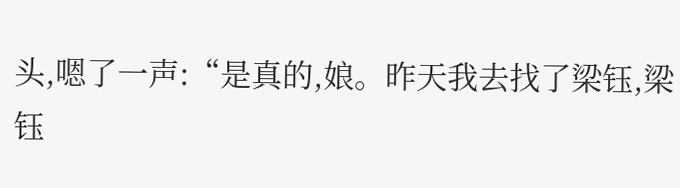头,嗯了一声:“是真的,娘。昨天我去找了梁钰,梁钰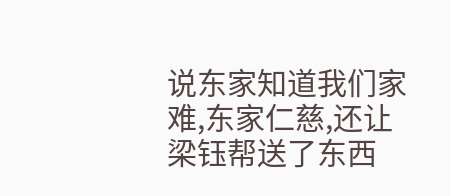说东家知道我们家难,东家仁慈,还让梁钰帮送了东西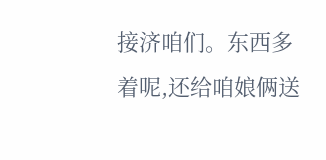接济咱们。东西多着呢,还给咱娘俩送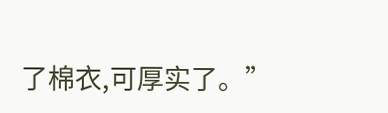了棉衣,可厚实了。”